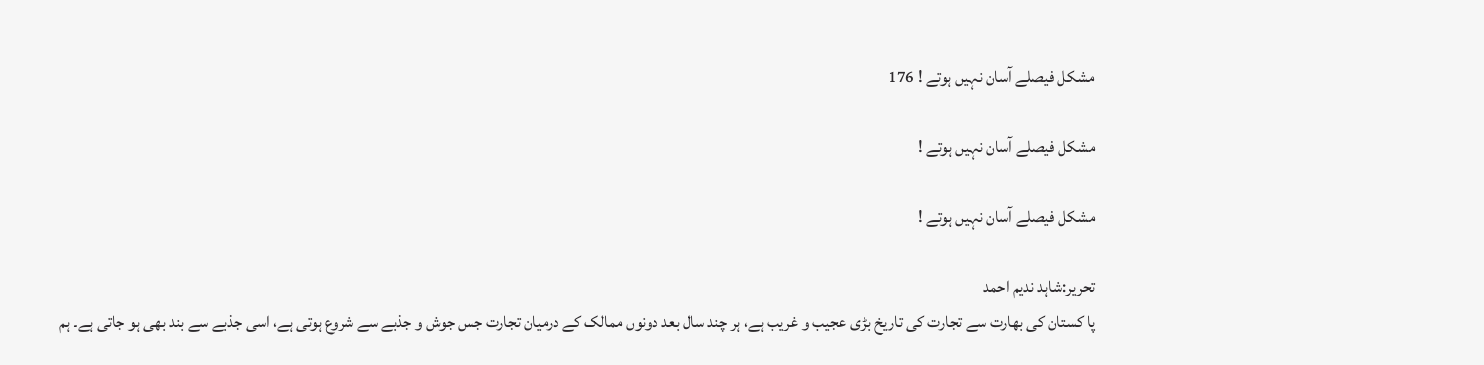مشکل فیصلے آسان نہیں ہوتے ! 176

مشکل فیصلے آسان نہیں ہوتے !

مشکل فیصلے آسان نہیں ہوتے !

تحریر:شاہد ندیم احمد
پا کستان کی بھارت سے تجارت کی تاریخ بڑی عجیب و غریب ہے، ہر چند سال بعد دونوں ممالک کے درمیان تجارت جس جوش و جذبے سے شروع ہوتی ہے، اسی جذبے سے بند بھی ہو جاتی ہے۔ ہم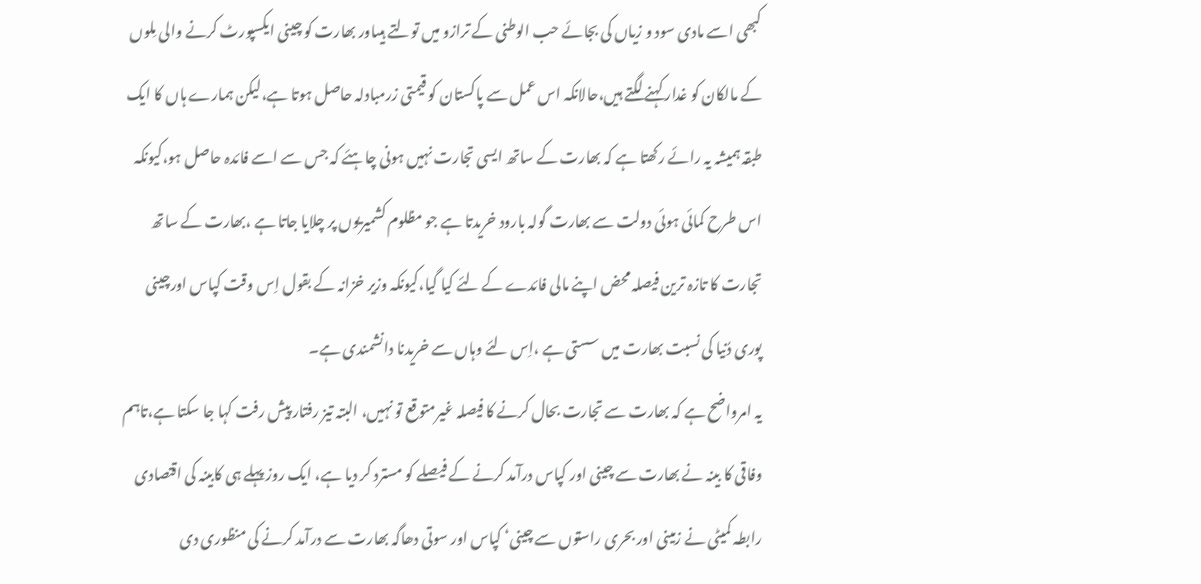کبھی اسے مادی سود و زیاں کی بجائے حب الوطنی کے ترازو میں تولتے ہیںاور بھارت کو چینی ایکسپورٹ کرنے والی مِلوں کے مالکان کو غدار کہنے لگتے ہیں،حالانکہ اس عمل سے پاکستان کو قیمتی زرمبادلہ حاصل ہوتا ہے،لیکن ہمارے ہاں کا ایک طبقہ ہمیشہ یہ رائے رکھتا ہے کہ بھارت کے ساتھ ایسی تجارت نہیں ہونی چاہئے کہ جس سے اسے فائدہ حاصل ہو،کیونکہ اس طرح کمائی ہوئی دولت سے بھارت گولہ بارود خریدتا ہے جو مظلوم کشمیریوں پر چلایا جاتا ہے ،بھارت کے ساتھ تجارت کا تازہ ترین فیصلہ محض اپنے مالی فائدے کے لئے کیا گیا،کیونکہ وزیر خزانہ کے بقول اِس وقت کپاس اورچینی پوری دُنیا کی نسبت بھارت میں سستی ہے ،اِس لئے وہاں سے خریدنا دانشمندی ہے۔
یہ امرواضح ہے کہ بھارت سے تجارت بحال کرنے کا فیصلہ غیرمتوقع تو نہیں، البتہ تیز رفتار پیش رفت کہا جا سکتا ہے،تاہم وفاقی کا بینہ نے بھارت سے چینی اور کپاس درآمد کرنے کے فیصلے کو مسترد کر دیا ہے، ایک روز پہلے ہی کابینہ کی اقتصادی رابطہ کمیٹی نے زمینی اور بحری راستوں سے چینی‘ کپاس اور سوتی دھاگہ بھارت سے درآمد کرنے کی منظوری دی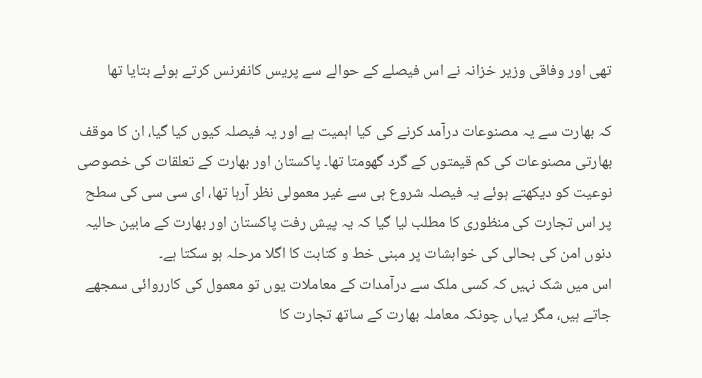تھی اور وفاقی وزیر خزانہ نے اس فیصلے کے حوالے سے پریس کانفرنس کرتے ہوئے بتایا تھا

کہ بھارت سے یہ مصنوعات درآمد کرنے کی کیا اہمیت ہے اور یہ فیصلہ کیوں کیا گیا، ان کا موقف بھارتی مصنوعات کی کم قیمتوں کے گرد گھومتا تھا۔ پاکستان اور بھارت کے تعلقات کی خصوصی نوعیت کو دیکھتے ہوئے یہ فیصلہ شروع ہی سے غیر معمولی نظر آرہا تھا، ای سی سی کی سطح پر اس تجارت کی منظوری کا مطلب لیا گیا کہ یہ پیش رفت پاکستان اور بھارت کے مابین حالیہ دنوں امن کی بحالی کی خواہشات پر مبنی خط و کتابت کا اگلا مرحلہ ہو سکتا ہے۔
اس میں شک نہیں کہ کسی ملک سے درآمدات کے معاملات یوں تو معمول کی کارروائی سمجھے جاتے ہیں، مگر یہاں چونکہ معاملہ بھارت کے ساتھ تجارت کا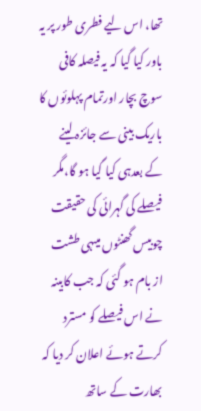تھا، اس لیے فطری طور پر یہ باور کیا گیا کہ یہ فیصلہ کافی سوچ بچار اورتمام پہلوئوں کا باریک بینی سے جائزہ لینے کے بعدہی کیا گیا ہو گا،مگر فیصلے کی گہرائی کی حقیقت چوبیس گھنٹوں میںہی طشت از بام ہو گئی کہ جب کابینہ نے اس فیصلے کو مسترد کرتے ہوئے اعلان کر دیا کہ بھارت کے ساتھ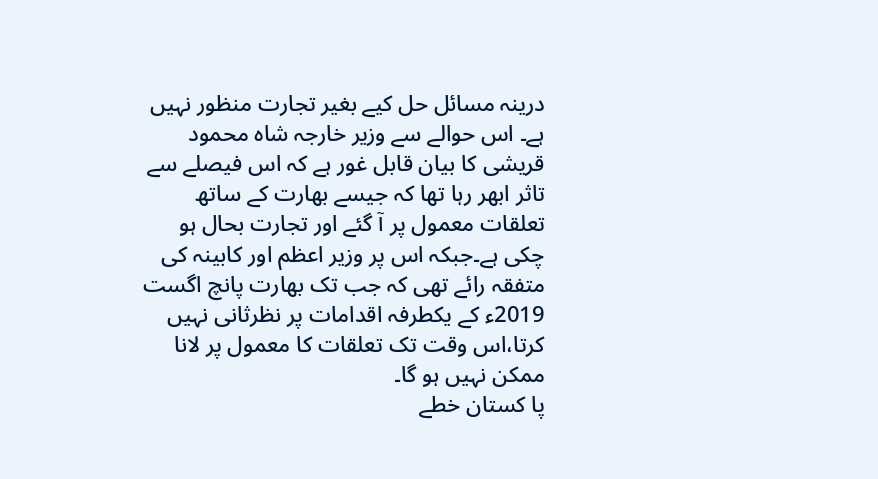درینہ مسائل حل کیے بغیر تجارت منظور نہیں ہے۔ اس حوالے سے وزیر خارجہ شاہ محمود قریشی کا بیان قابل غور ہے کہ اس فیصلے سے تاثر ابھر رہا تھا کہ جیسے بھارت کے ساتھ تعلقات معمول پر آ گئے اور تجارت بحال ہو چکی ہے۔جبکہ اس پر وزیر اعظم اور کابینہ کی متفقہ رائے تھی کہ جب تک بھارت پانچ اگست 2019ء کے یکطرفہ اقدامات پر نظرثانی نہیں کرتا،اس وقت تک تعلقات کا معمول پر لانا ممکن نہیں ہو گا۔
پا کستان خطے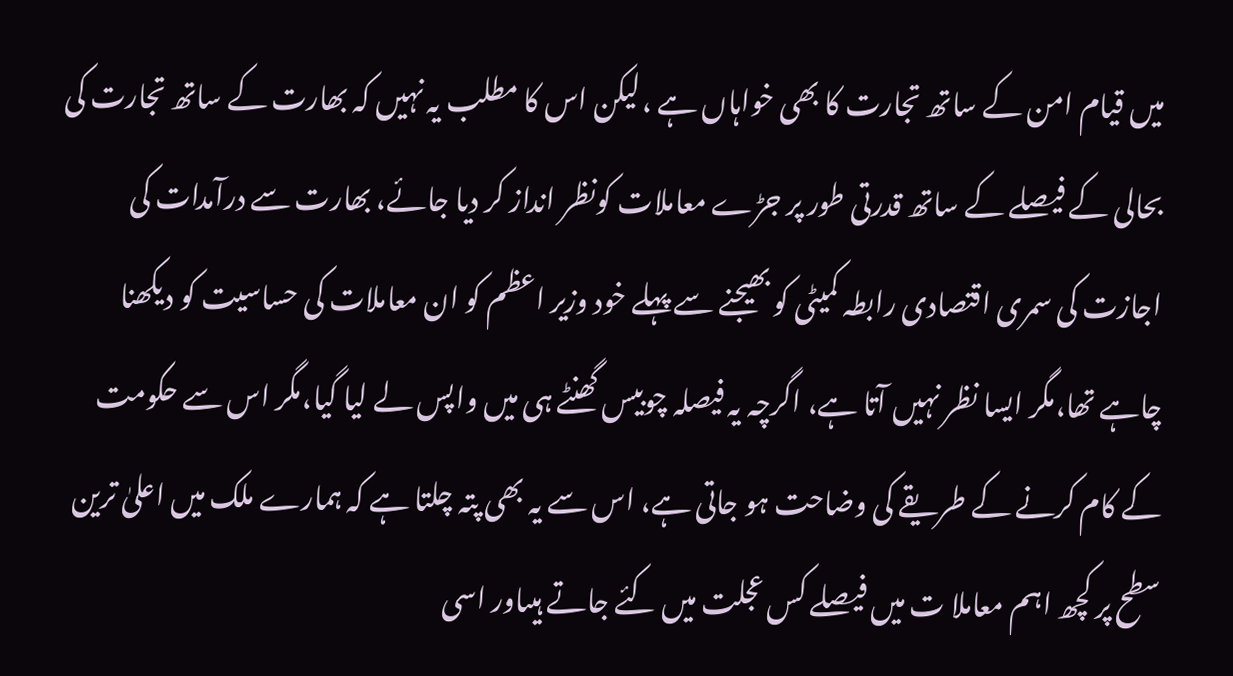میں قیام امن کے ساتھ تجارت کا بھی خواہاں ہے ،لیکن اس کا مطلب یہ نہیں کہ بھارت کے ساتھ تجارت کی بحالی کے فیصلے کے ساتھ قدرتی طور پر جڑے معاملات کونظر انداز کر دیا جائے، بھارت سے درآمدات کی اجازت کی سمری اقتصادی رابطہ کمیٹی کو بھیجنے سے پہلے خود وزیر اعظم کو ان معاملات کی حساسیت کو دیکھنا چاہے تھا،مگر ایسا نظر نہیں آتا ہے، اگرچہ یہ فیصلہ چوبیس گھنٹے ہی میں واپس لے لیا گیا،مگر اس سے حکومت کے کام کرنے کے طریقے کی وضاحت ہو جاتی ہے، اس سے یہ بھی پتہ چلتا ہے کہ ہمارے ملک میں اعلیٰ ترین سطح پر کچھ اہم معاملا ت میں فیصلے کس عجلت میں کئے جاتے ہیںاور اسی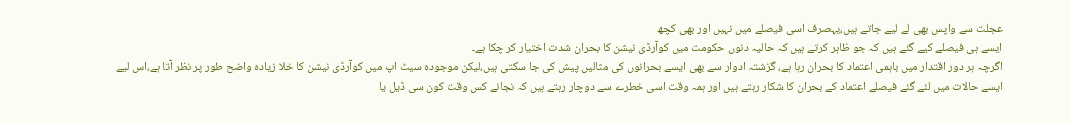عجلت سے واپس بھی لے لیے جاتے ہیں،یہصرف اسی فیصلے میں نہیں اور بھی کچھ
ایسے ہی فیصلے کیے گئے ہیں کہ جو ظاہر کرتے ہیں کہ حالیہ دنوں حکومت میں کوآرڈی نیشن کا بحران شدت اختیار کر چکا ہے۔
اگرچہ ہر دور اقتدار میں باہمی اعتماد کا بحران رہا ہے، گزشتہ ادوار سے بھی ایسے بحرانوں کی مثالیں پیش کی جا سکتی ہیں،لیکن موجودہ سیٹ اپ میں کوآرڈی نیشن کا خلا زیادہ واضح طور پر نظر آتا ہے،اس لیے ایسے حالات میں لئے گئے فیصلے اعتماد کے بحران کا شکار رہتے ہیں اور ہمہ وقت اسی خطرے سے دوچار رہتے ہیں کہ نجانے کس وقت کون سی ڈیل یا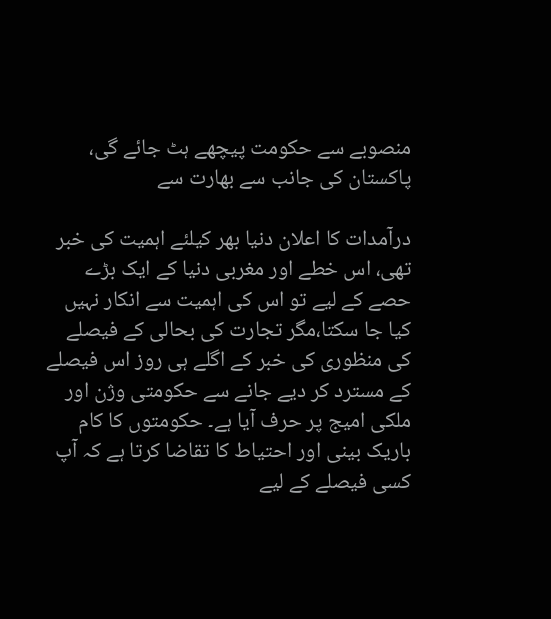منصوبے سے حکومت پیچھے ہٹ جائے گی، پاکستان کی جانب سے بھارت سے

درآمدات کا اعلان دنیا بھر کیلئے اہمیت کی خبر تھی، اس خطے اور مغربی دنیا کے ایک بڑے حصے کے لیے تو اس کی اہمیت سے انکار نہیں کیا جا سکتا،مگر تجارت کی بحالی کے فیصلے کی منظوری کی خبر کے اگلے ہی روز اس فیصلے کے مسترد کر دیے جانے سے حکومتی وژن اور ملکی امیج پر حرف آیا ہے۔ حکومتوں کا کام باریک بینی اور احتیاط کا تقاضا کرتا ہے کہ آپ کسی فیصلے کے لیے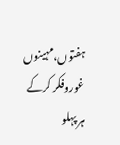ہفتوں،مہینوں غوروفکر کرکے ہر پہلو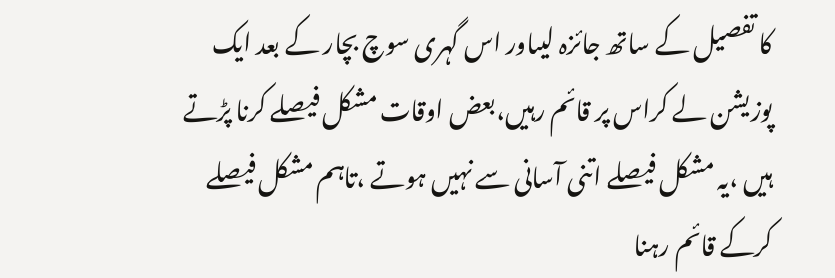کا تفصیل کے ساتھ جائزہ لیںاور اس گہری سوچ بچار کے بعد ایک پوزیشن لے کراس پر قائم رہیں،بعض اوقات مشکل فیصلے کرنا پڑتے ہیں ،یہ مشکل فیصلے اتنی آسانی سے نہیں ہوتے ،تاہم مشکل فیصلے کرکے قائم رہنا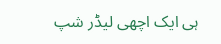ہی ایک اچھی لیڈر شپ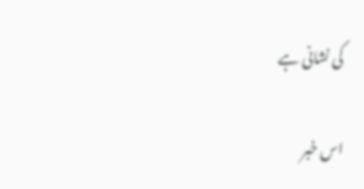کی نشانی ہے

اس خبر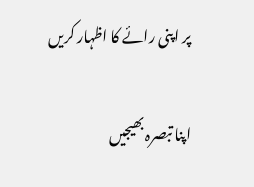پر اپنی رائے کا اظہار کریں

اپنا تبصرہ بھیجیں